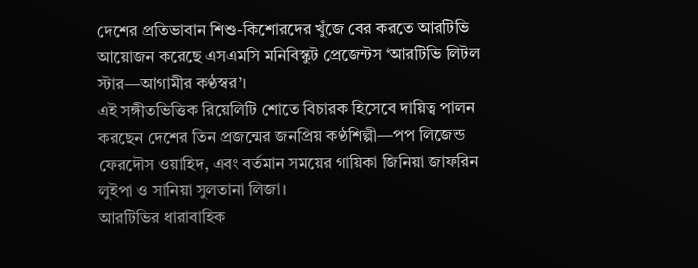দেশের প্রতিভাবান শিশু-কিশোরদের খুঁজে বের করতে আরটিভি আয়োজন করেছে এসএমসি মনিবিস্কুট প্রেজেন্টস ‘আরটিভি লিটল স্টার—আগামীর কণ্ঠস্বর’।
এই সঙ্গীতভিত্তিক রিয়েলিটি শোতে বিচারক হিসেবে দায়িত্ব পালন করছেন দেশের তিন প্রজন্মের জনপ্রিয় কণ্ঠশিল্পী—পপ লিজেন্ড ফেরদৌস ওয়াহিদ, এবং বর্তমান সময়ের গায়িকা জিনিয়া জাফরিন লুইপা ও সানিয়া সুলতানা লিজা।
আরটিভির ধারাবাহিক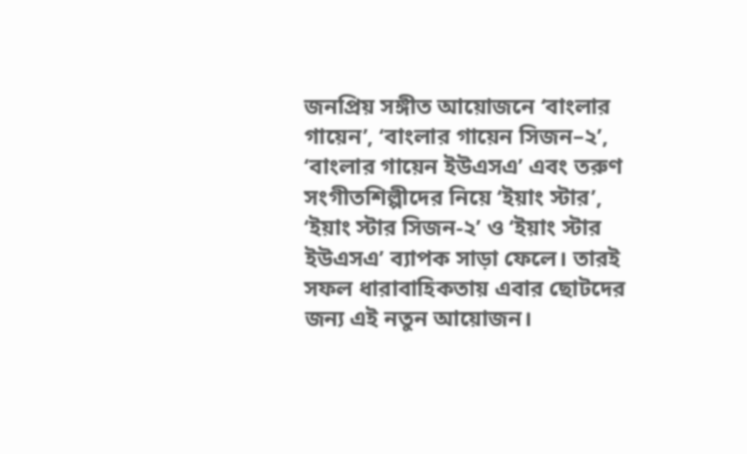জনপ্রিয় সঙ্গীত আয়োজনে ‘বাংলার গায়েন’, ‘বাংলার গায়েন সিজন–২’, ‘বাংলার গায়েন ইউএসএ’ এবং তরুণ সংগীতশিল্পীদের নিয়ে ‘ইয়াং স্টার’, ‘ইয়াং স্টার সিজন-২’ ও ‘ইয়াং স্টার ইউএসএ’ ব্যাপক সাড়া ফেলে। তারই সফল ধারাবাহিকতায় এবার ছোটদের জন্য এই নতুন আয়োজন।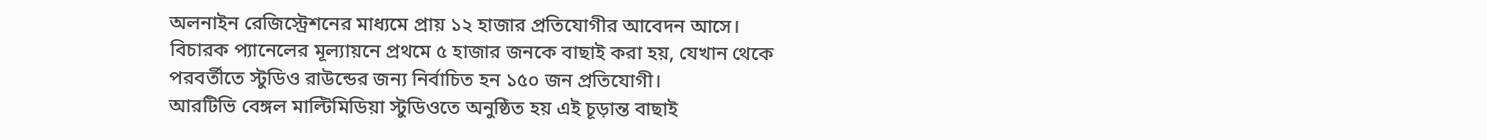অলনাইন রেজিস্ট্রেশনের মাধ্যমে প্রায় ১২ হাজার প্রতিযোগীর আবেদন আসে। বিচারক প্যানেলের মূল্যায়নে প্রথমে ৫ হাজার জনকে বাছাই করা হয়, যেখান থেকে পরবর্তীতে স্টুডিও রাউন্ডের জন্য নির্বাচিত হন ১৫০ জন প্রতিযোগী।
আরটিভি বেঙ্গল মাল্টিমিডিয়া স্টুডিওতে অনুষ্ঠিত হয় এই চূড়ান্ত বাছাই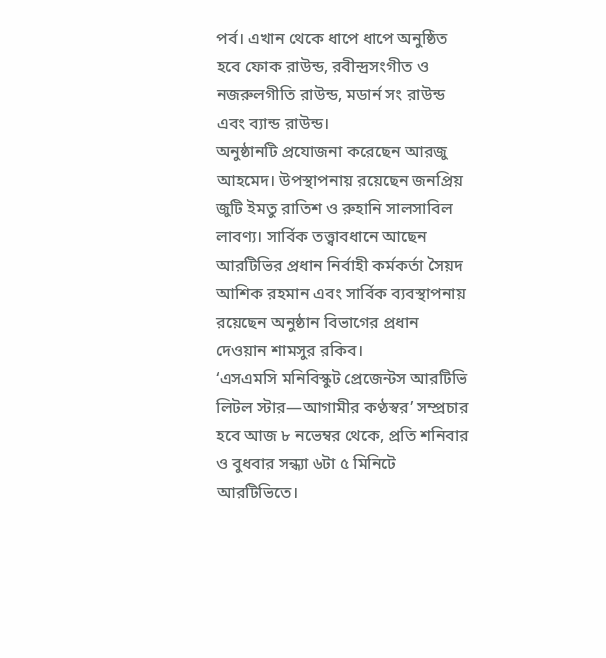পর্ব। এখান থেকে ধাপে ধাপে অনুষ্ঠিত হবে ফোক রাউন্ড, রবীন্দ্রসংগীত ও নজরুলগীতি রাউন্ড, মডার্ন সং রাউন্ড এবং ব্যান্ড রাউন্ড।
অনুষ্ঠানটি প্রযোজনা করেছেন আরজু আহমেদ। উপস্থাপনায় রয়েছেন জনপ্রিয় জুটি ইমতু রাতিশ ও রুহানি সালসাবিল লাবণ্য। সার্বিক তত্ত্বাবধানে আছেন আরটিভির প্রধান নির্বাহী কর্মকর্তা সৈয়দ আশিক রহমান এবং সার্বিক ব্যবস্থাপনায় রয়েছেন অনুষ্ঠান বিভাগের প্রধান দেওয়ান শামসুর রকিব।
‘এসএমসি মনিবিস্কুট প্রেজেন্টস আরটিভি লিটল স্টার—আগামীর কণ্ঠস্বর’ সম্প্রচার হবে আজ ৮ নভেম্বর থেকে, প্রতি শনিবার ও বুধবার সন্ধ্যা ৬টা ৫ মিনিটে আরটিভিতে।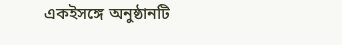একইসঙ্গে অনুষ্ঠানটি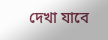দেখা যাবে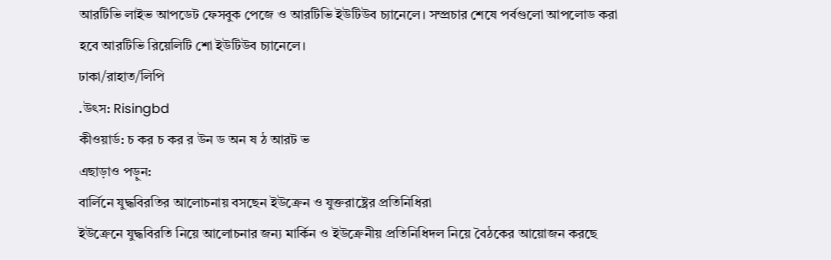আরটিভি লাইভ আপডেট ফেসবুক পেজে ও আরটিভি ইউটিউব চ্যানেলে। সম্প্রচার শেষে পর্বগুলো আপলোড করা হবে আরটিভি রিয়েলিটি শো ইউটিউব চ্যানেলে।
ঢাকা/রাহাত/লিপি
.উৎস: Risingbd
কীওয়ার্ড: চ কর চ কর র উন ড অন ষ ঠ আরট ভ
এছাড়াও পড়ুন:
বার্লিনে যুদ্ধবিরতির আলোচনায় বসছেন ইউক্রেন ও যুক্তরাষ্ট্রের প্রতিনিধিরা
ইউক্রেনে যুদ্ধবিরতি নিয়ে আলোচনার জন্য মার্কিন ও ইউক্রেনীয় প্রতিনিধিদল নিয়ে বৈঠকের আয়োজন করছে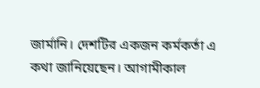জার্মানি। দেশটির একজন কর্মকর্তা এ কথা জানিয়েছেন। আগামীকাল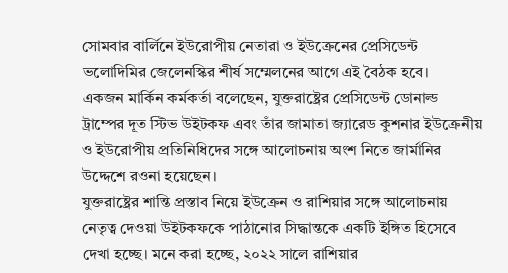সোমবার বার্লিনে ইউরোপীয় নেতারা ও ইউক্রেনের প্রেসিডেন্ট ভলোদিমির জেলেনস্কির শীর্ষ সম্মেলনের আগে এই বৈঠক হবে।
একজন মার্কিন কর্মকর্তা বলেছেন, যুক্তরাষ্ট্রের প্রেসিডেন্ট ডোনাল্ড ট্রাম্পের দূত স্টিভ উইটকফ এবং তাঁর জামাতা জ্যারেড কুশনার ইউক্রেনীয় ও ইউরোপীয় প্রতিনিধিদের সঙ্গে আলোচনায় অংশ নিতে জার্মানির উদ্দেশে রওনা হয়েছেন।
যুক্তরাষ্ট্রের শান্তি প্রস্তাব নিয়ে ইউক্রেন ও রাশিয়ার সঙ্গে আলোচনায় নেতৃত্ব দেওয়া উইটকফকে পাঠানোর সিদ্ধান্তকে একটি ইঙ্গিত হিসেবে দেখা হচ্ছে। মনে করা হচ্ছে, ২০২২ সালে রাশিয়ার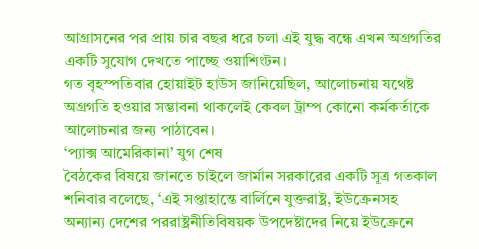আগ্রাসনের পর প্রায় চার বছর ধরে চলা এই যুদ্ধ বন্ধে এখন অগ্রগতির একটি সুযোগ দেখতে পাচ্ছে ওয়াশিংটন।
গত বৃহস্পতিবার হোয়াইট হাউস জানিয়েছিল, আলোচনায় যথেষ্ট অগ্রগতি হওয়ার সম্ভাবনা থাকলেই কেবল ট্রাম্প কোনো কর্মকর্তাকে আলোচনার জন্য পাঠাবেন।
‘প্যাক্স আমেরিকানা’ যুগ শেষ
বৈঠকের বিষয়ে জানতে চাইলে জার্মান সরকারের একটি সূত্র গতকাল শনিবার বলেছে, ‘এই সপ্তাহান্তে বার্লিনে যুক্তরাষ্ট্র, ইউক্রেনসহ অন্যান্য দেশের পররাষ্ট্রনীতিবিষয়ক উপদেষ্টাদের নিয়ে ইউক্রেনে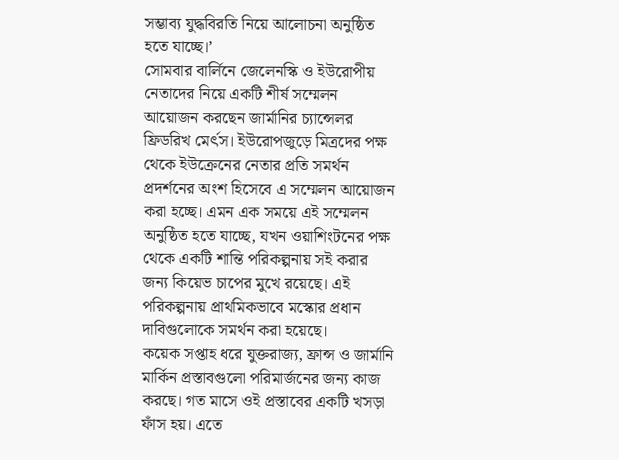সম্ভাব্য যুদ্ধবিরতি নিয়ে আলোচনা অনুষ্ঠিত হতে যাচ্ছে।’
সোমবার বার্লিনে জেলেনস্কি ও ইউরোপীয় নেতাদের নিয়ে একটি শীর্ষ সম্মেলন আয়োজন করছেন জার্মানির চ্যান্সেলর ফ্রিডরিখ মের্ৎস। ইউরোপজুড়ে মিত্রদের পক্ষ থেকে ইউক্রেনের নেতার প্রতি সমর্থন প্রদর্শনের অংশ হিসেবে এ সম্মেলন আয়োজন করা হচ্ছে। এমন এক সময়ে এই সম্মেলন অনুষ্ঠিত হতে যাচ্ছে, যখন ওয়াশিংটনের পক্ষ থেকে একটি শান্তি পরিকল্পনায় সই করার জন্য কিয়েভ চাপের মুখে রয়েছে। এই পরিকল্পনায় প্রাথমিকভাবে মস্কোর প্রধান দাবিগুলোকে সমর্থন করা হয়েছে।
কয়েক সপ্তাহ ধরে যুক্তরাজ্য, ফ্রান্স ও জার্মানি মার্কিন প্রস্তাবগুলো পরিমার্জনের জন্য কাজ করছে। গত মাসে ওই প্রস্তাবের একটি খসড়া ফাঁস হয়। এতে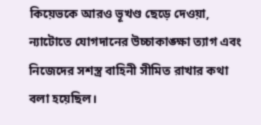কিয়েভকে আরও ভূখণ্ড ছেড়ে দেওয়া, ন্যাটোতে যোগদানের উচ্চাকাঙ্ক্ষা ত্যাগ এবং নিজেদের সশস্ত্র বাহিনী সীমিত রাখার কথা বলা হয়েছিল।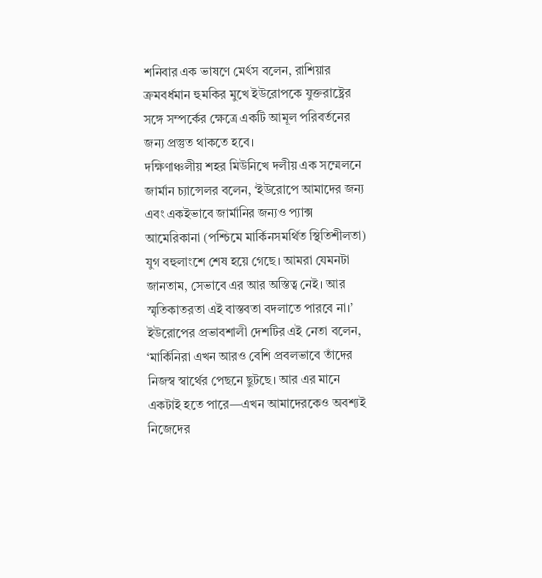শনিবার এক ভাষণে মের্ৎস বলেন, রাশিয়ার ক্রমবর্ধমান হুমকির মুখে ইউরোপকে যুক্তরাষ্ট্রের সঙ্গে সম্পর্কের ক্ষেত্রে একটি আমূল পরিবর্তনের জন্য প্রস্তুত থাকতে হবে।
দক্ষিণাঞ্চলীয় শহর মিউনিখে দলীয় এক সম্মেলনে জার্মান চ্যান্সেলর বলেন, ‘ইউরোপে আমাদের জন্য এবং একইভাবে জার্মানির জন্যও প্যাক্স আমেরিকানা (পশ্চিমে মার্কিনসমর্থিত স্থিতিশীলতা) যুগ বহুলাংশে শেষ হয়ে গেছে। আমরা যেমনটা জানতাম, সেভাবে এর আর অস্তিত্ব নেই। আর স্মৃতিকাতরতা এই বাস্তবতা বদলাতে পারবে না।’
ইউরোপের প্রভাবশালী দেশটির এই নেতা বলেন, ‘মার্কিনিরা এখন আরও বেশি প্রবলভাবে তাঁদের নিজস্ব স্বার্থের পেছনে ছুটছে। আর এর মানে একটাই হতে পারে—এখন আমাদেরকেও অবশ্যই নিজেদের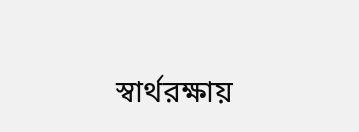স্বার্থরক্ষায়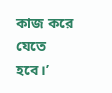কাজ করে যেতে হবে।’